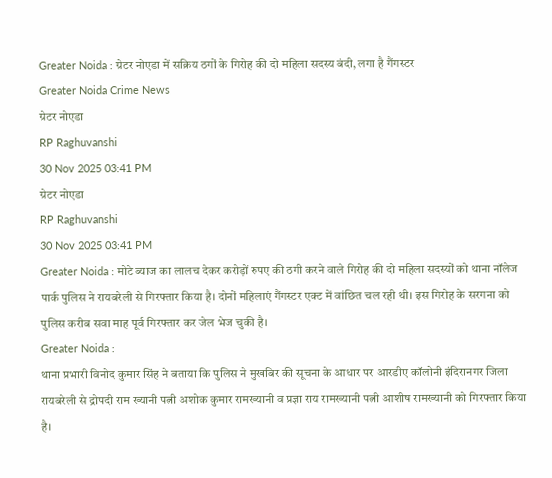Greater Noida : ग्रेटर नोएडा में सक्रिय ठगों के गिरोह की दो महिला सदस्य बंदी, लगा है गैंगस्टर
Greater Noida Crime News
ग्रेटर नोएडा
RP Raghuvanshi
30 Nov 2025 03:41 PM
ग्रेटर नोएडा
RP Raghuvanshi
30 Nov 2025 03:41 PM
Greater Noida : मोटे ब्याज का लालच देकर करोड़ों रुपए की ठगी करने वाले गिरोह की दो महिला सदस्यों को थाना नॉलेज पार्क पुलिस ने रायबरेली से गिरफ्तार किया है। दोनों महिलाएं गैंगस्टर एक्ट में वांछित चल रही थी। इस गिरोह के सरगना को पुलिस करीब सवा माह पूर्व गिरफ्तार कर जेल भेज चुकी है।
Greater Noida :
थाना प्रभारी विनोद कुमार सिंह ने बताया कि पुलिस ने मुखबिर की सूचना के आधार पर आरडीए कॉलोनी इंदिरानगर जिला रायबरेली से द्रोपदी राम ख्यानी पत्नी अशोक कुमार रामख्यानी व प्रज्ञा राय रामख्यानी पत्नी आशीष रामख्यानी को गिरफ्तार किया है।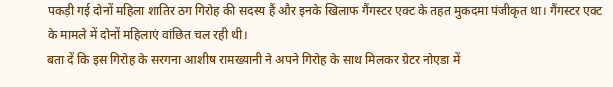पकड़ी गई दोनों महिला शातिर ठग गिरोह की सदस्य हैं और इनके खिलाफ गैंगस्टर एक्ट के तहत मुकदमा पंजीकृत था। गैंगस्टर एक्ट के मामले में दोनों महिलाएं वांछित चल रही थी।
बता दें कि इस गिरोह के सरगना आशीष रामख्यानी ने अपने गिरोह के साथ मिलकर ग्रेटर नोएडा में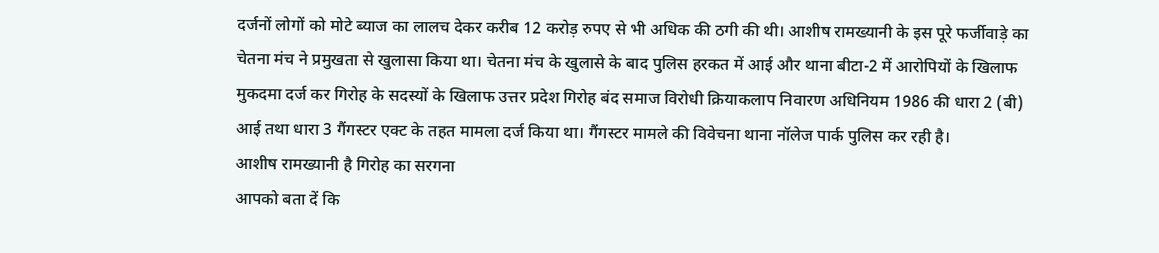दर्जनों लोगों को मोटे ब्याज का लालच देकर करीब 12 करोड़ रुपए से भी अधिक की ठगी की थी। आशीष रामख्यानी के इस पूरे फर्जीवाड़े का चेतना मंच ने प्रमुखता से खुलासा किया था। चेतना मंच के खुलासे के बाद पुलिस हरकत में आई और थाना बीटा-2 में आरोपियों के खिलाफ मुकदमा दर्ज कर गिरोह के सदस्यों के खिलाफ उत्तर प्रदेश गिरोह बंद समाज विरोधी क्रियाकलाप निवारण अधिनियम 1986 की धारा 2 (बी) आई तथा धारा 3 गैंगस्टर एक्ट के तहत मामला दर्ज किया था। गैंगस्टर मामले की विवेचना थाना नॉलेज पार्क पुलिस कर रही है।
आशीष रामख्यानी है गिरोह का सरगना
आपको बता दें कि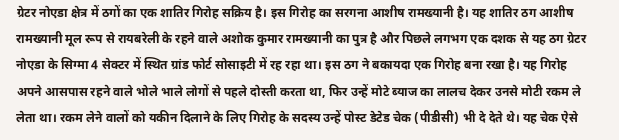ग्रेटर नोएडा क्षेत्र में ठगों का एक शातिर गिरोह सक्रिय है। इस गिरोह का सरगना आशीष रामख्यानी है। यह शातिर ठग आशीष रामख्यानी मूल रूप से रायबरेली के रहने वाले अशोक कुमार रामख्यानी का पुत्र है और पिछले लगभग एक दशक से यह ठग ग्रेटर नोएडा के सिग्मा 4 सेक्टर में स्थित ग्रांड फोर्ट सोसाइटी में रह रहा था। इस ठग ने बकायदा एक गिरोह बना रखा है। यह गिरोह अपने आसपास रहने वाले भोले भाले लोगों से पहले दोस्ती करता था, फिर उन्हें मोटे ब्याज का लालच देकर उनसे मोटी रकम ले लेता था। रकम लेने वालों को यकीन दिलाने के लिए गिरोह के सदस्य उन्हें पोस्ट डेटेड चेक (पीडीसी) भी दे देते थे। यह चेक ऐसे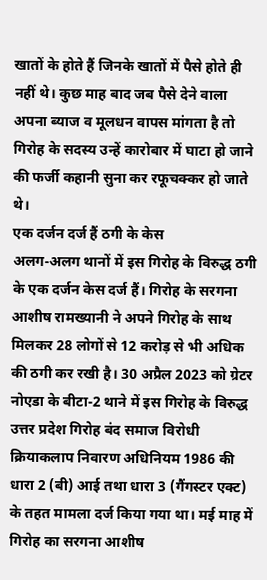खातों के होते हैं जिनके खातों में पैसे होते ही नहीं थे। कुछ माह बाद जब पैसे देने वाला अपना ब्याज व मूलधन वापस मांगता है तो गिरोह के सदस्य उन्हें कारोबार में घाटा हो जाने की फर्जी कहानी सुना कर रफूचक्कर हो जाते थे।
एक दर्जन दर्ज हैं ठगी के केस
अलग-अलग थानों में इस गिरोह के विरुद्ध ठगी के एक दर्जन केस दर्ज हैं। गिरोह के सरगना आशीष रामख्यानी ने अपने गिरोह के साथ मिलकर 28 लोगों से 12 करोड़ से भी अधिक की ठगी कर रखी है। 30 अप्रैल 2023 को ग्रेटर नोएडा के बीटा-2 थाने में इस गिरोह के विरुद्ध उत्तर प्रदेश गिरोह बंद समाज विरोधी क्रियाकलाप निवारण अधिनियम 1986 की धारा 2 (बी) आई तथा धारा 3 (गैंगस्टर एक्ट) के तहत मामला दर्ज किया गया था। मई माह में गिरोह का सरगना आशीष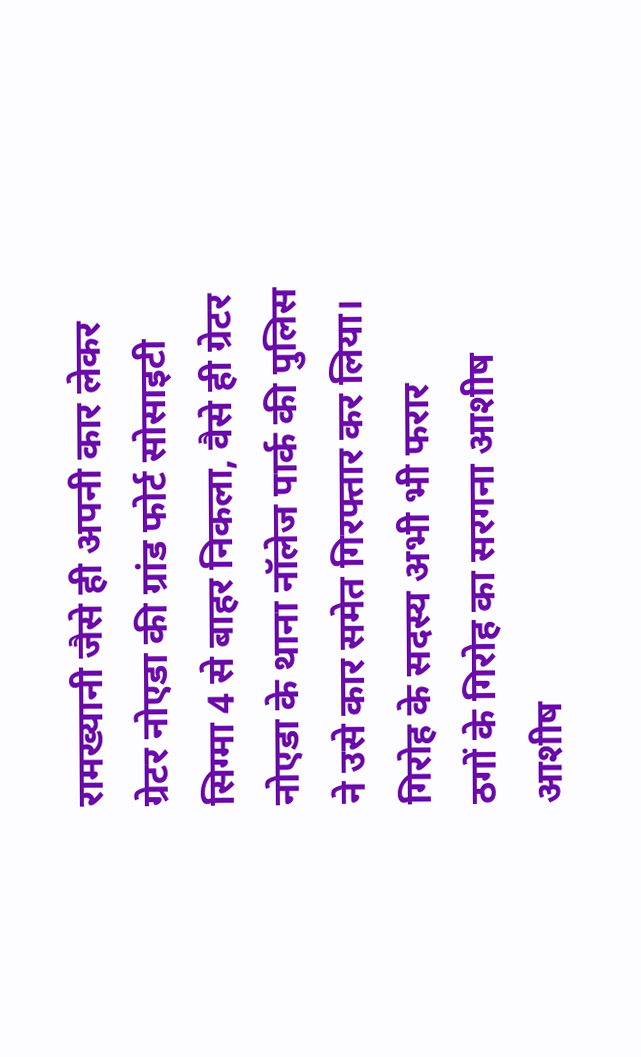रामख्यानी जैसे ही अपनी कार लेकर ग्रेटर नोएडा की ग्रांड फोर्ट सोसाइटी सिग्मा 4 से बाहर निकला, वैसे ही ग्रेटर नोएडा के थाना नॉलेज पार्क की पुलिस ने उसे कार समेत गिरफ्तार कर लिया।
गिरोह के सदस्य अभी भी फरार
ठगों के गिरोह का सरगना आशीष आशीष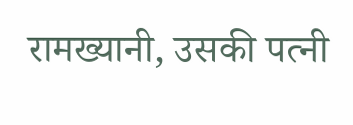रामख्यानी, उसकी पत्नी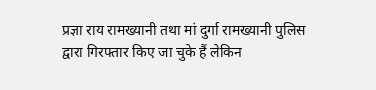प्रज्ञा राय रामख्यानी तथा मां दुर्गा रामख्यानी पुलिस द्वारा गिरफ्तार किए जा चुके हैं लेकिन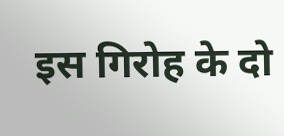इस गिरोह के दो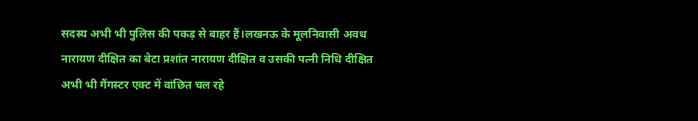सदस्य अभी भी पुलिस की पकड़ से बाहर हैं।लखनऊ के मूलनिवासी अवध नारायण दीक्षित का बेटा प्रशांत नारायण दीक्षित व उसकी पत्नी निधि दीक्षित अभी भी गैंगस्टर एक्ट में वांछित चल रहे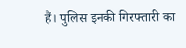हैं। पुलिस इनकी गिरफ्तारी का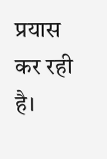प्रयास कर रही है।